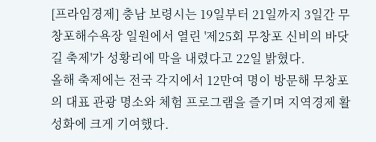[프라임경제] 충남 보령시는 19일부터 21일까지 3일간 무창포해수욕장 일원에서 열린 '제25회 무창포 신비의 바닷길 축제'가 성황리에 막을 내렸다고 22일 밝혔다.
올해 축제에는 전국 각지에서 12만여 명이 방문해 무창포의 대표 관광 명소와 체험 프로그램을 즐기며 지역경제 활성화에 크게 기여했다.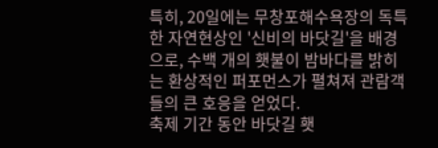특히, 20일에는 무창포해수욕장의 독특한 자연현상인 '신비의 바닷길'을 배경으로, 수백 개의 횃불이 밤바다를 밝히는 환상적인 퍼포먼스가 펼쳐져 관람객들의 큰 호응을 얻었다.
축제 기간 동안 바닷길 횃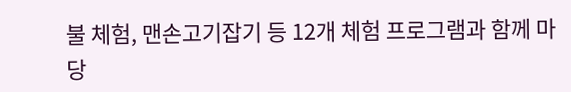불 체험, 맨손고기잡기 등 12개 체험 프로그램과 함께 마당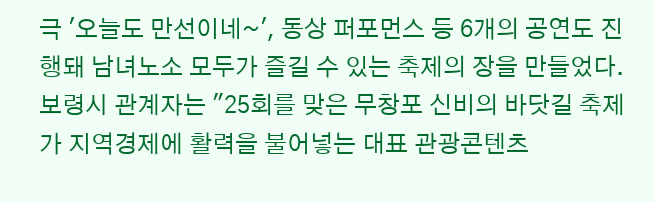극 '오늘도 만선이네~', 동상 퍼포먼스 등 6개의 공연도 진행돼 남녀노소 모두가 즐길 수 있는 축제의 장을 만들었다.
보령시 관계자는 "25회를 맞은 무창포 신비의 바닷길 축제가 지역경제에 활력을 불어넣는 대표 관광콘텐츠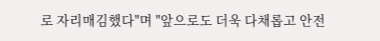로 자리매김했다"며 "앞으로도 더욱 다채롭고 안전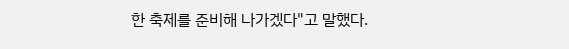한 축제를 준비해 나가겠다"고 말했다.